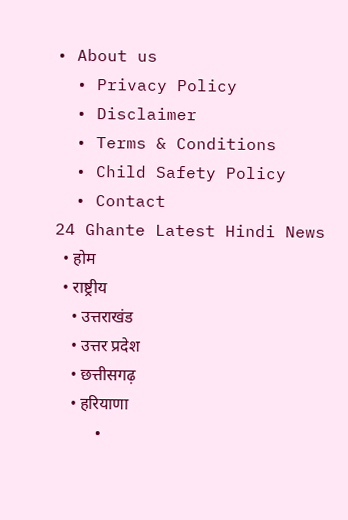• About us
  • Privacy Policy
  • Disclaimer
  • Terms & Conditions
  • Child Safety Policy
  • Contact
24 Ghante Latest Hindi News
  • होम
  • राष्ट्रीय
    • उत्तराखंड
    • उत्तर प्रदेश
    • छत्तीसगढ़
    • हरियाणा
    •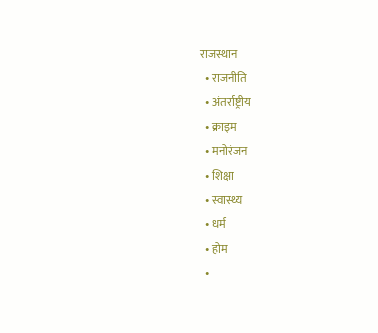राजस्थान
  • राजनीति
  • अंतर्राष्ट्रीय
  • क्राइम
  • मनोरंजन
  • शिक्षा
  • स्वास्थ्य
  • धर्म
  • होम
  •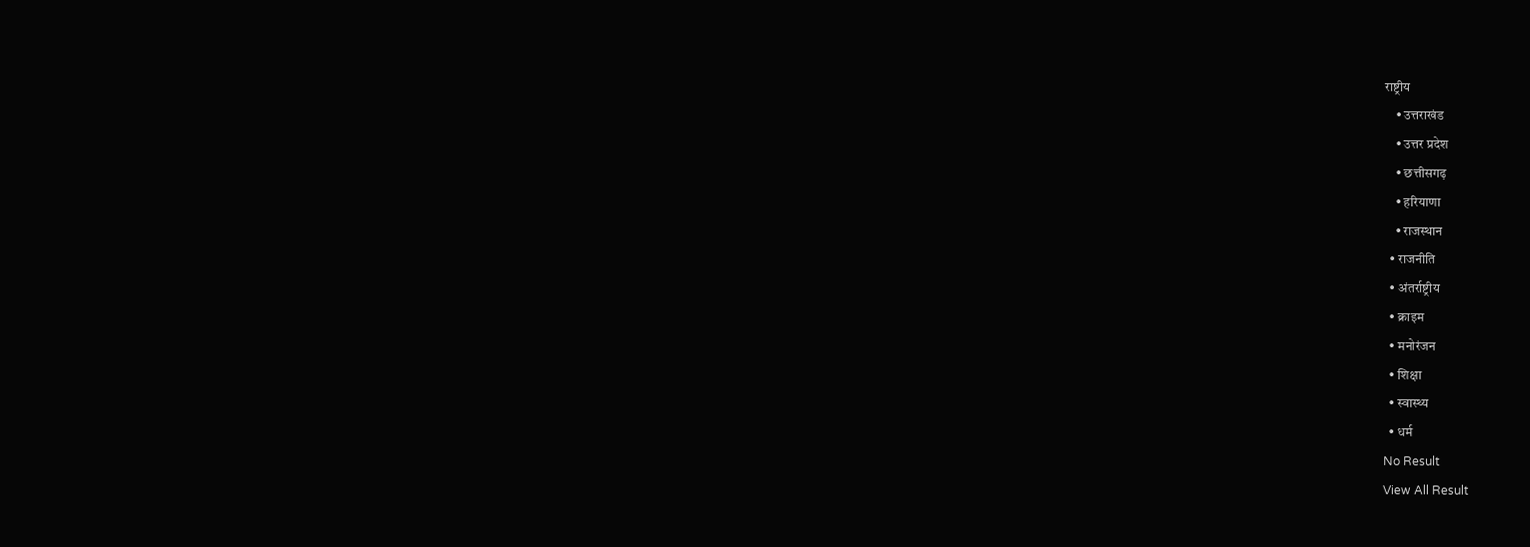राष्ट्रीय
    • उत्तराखंड
    • उत्तर प्रदेश
    • छत्तीसगढ़
    • हरियाणा
    • राजस्थान
  • राजनीति
  • अंतर्राष्ट्रीय
  • क्राइम
  • मनोरंजन
  • शिक्षा
  • स्वास्थ्य
  • धर्म
No Result
View All Result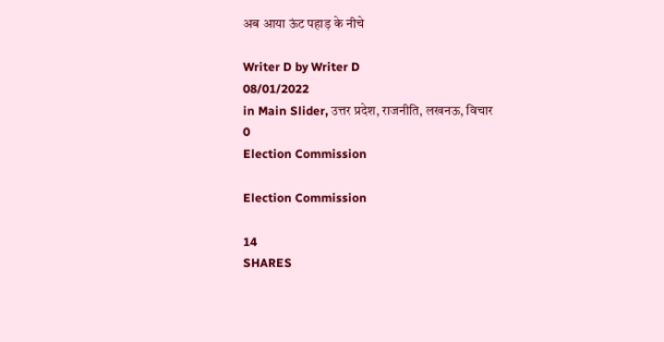अब आया ऊंट पहाड़ के नीचे

Writer D by Writer D
08/01/2022
in Main Slider, उत्तर प्रदेश, राजनीति, लखनऊ, विचार
0
Election Commission

Election Commission

14
SHARES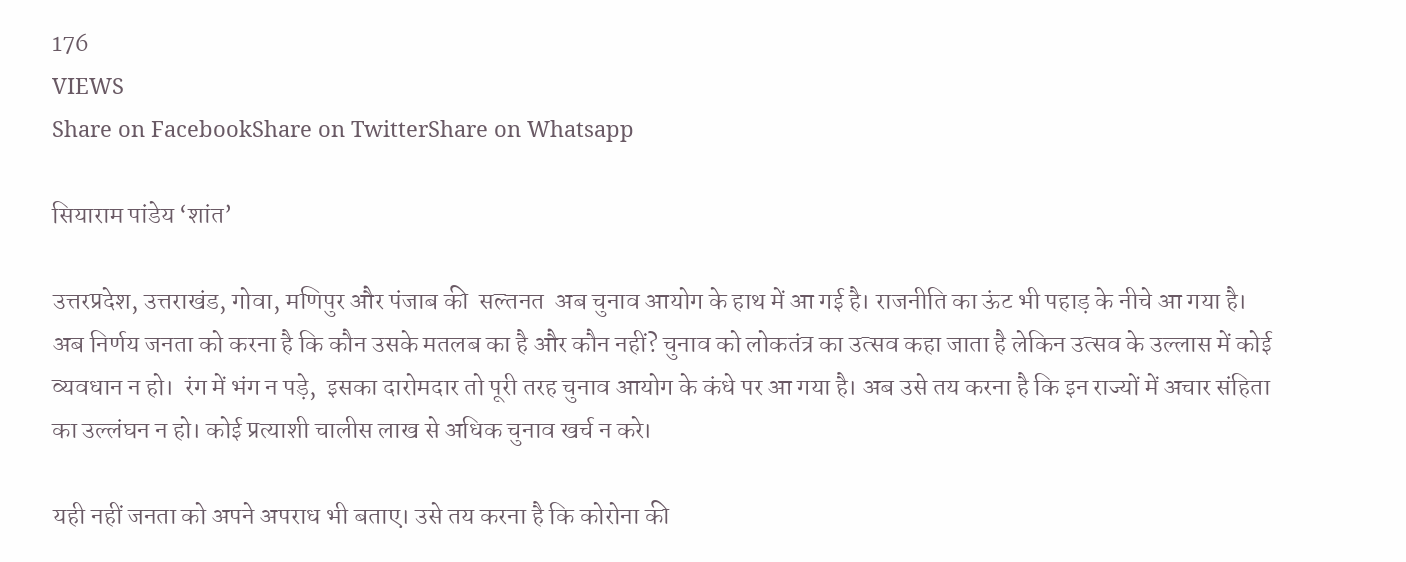176
VIEWS
Share on FacebookShare on TwitterShare on Whatsapp

सियाराम पांडेय ‘शांत’

उत्तरप्रदेश, उत्तराखंड, गोवा, मणिपुर और पंजाब की  सल्तनत  अब चुनाव आयोग के हाथ में आ गई है। राजनीति का ऊंट भी पहाड़ के नीचे आ गया है। अब निर्णय जनता को करना है कि कौन उसके मतलब का है और कौन नहीं? चुनाव को लोकतंत्र का उत्सव कहा जाता है लेकिन उत्सव के उल्लास में कोई व्यवधान न हो।  रंग में भंग न पड़े,  इसका दारोमदार तो पूरी तरह चुनाव आयोग के कंधे पर आ गया है। अब उसे तय करना है कि इन राज्यों में अचार संहिता का उल्लंघन न हो। कोई प्रत्याशी चालीस लाख से अधिक चुनाव खर्च न करे।

यही नहीं जनता को अपने अपराध भी बताए। उसे तय करना है कि कोरोना की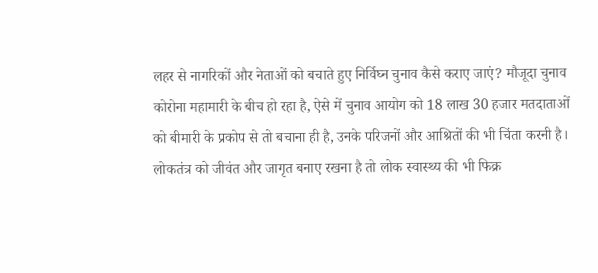लहर से नागरिकों और नेताओं को बचाते हुए निर्विघ्न चुनाव कैसे कराए जाएं? मौजूदा चुनाव कोरोना महामारी के बीच हो रहा है, ऐसे में चुनाव आयोग को 18 लाख 30 हजार मतदाताओं को बीमारी के प्रकोप से तो बचाना ही है, उनके परिजनों और आश्रितों की भी चिंता करनी है। लोकतंत्र को जीवंत और जागृत बनाए रखना है तो लोक स्वास्थ्य की भी फिक्र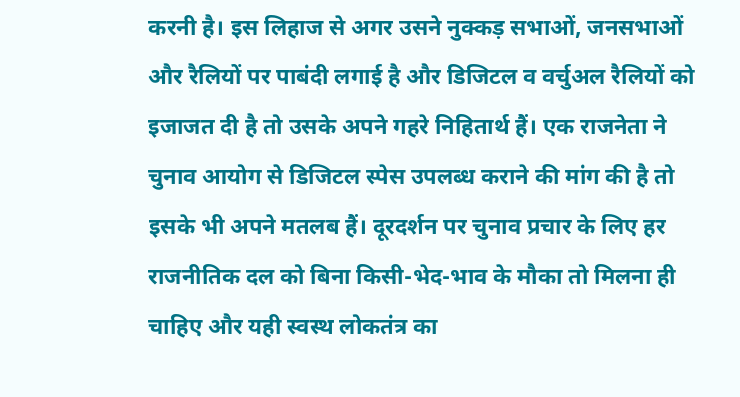करनी है। इस लिहाज से अगर उसने नुक्कड़ सभाओं, जनसभाओं और रैलियों पर पाबंदी लगाई है और डिजिटल व वर्चुअल रैलियों को इजाजत दी है तो उसके अपने गहरे निहितार्थ हैं। एक राजनेता ने चुनाव आयोग से डिजिटल स्पेस उपलब्ध कराने की मांग की है तो  इसके भी अपने मतलब हैं। दूरदर्शन पर चुनाव प्रचार के लिए हर राजनीतिक दल को बिना किसी-भेद-भाव के मौका तो मिलना ही चाहिए और यही स्वस्थ लोकतंत्र का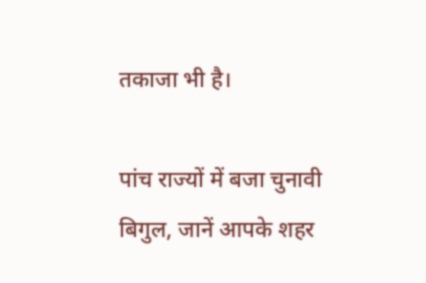तकाजा भी है।

पांच राज्यों में बजा चुनावी बिगुल, जानें आपके शहर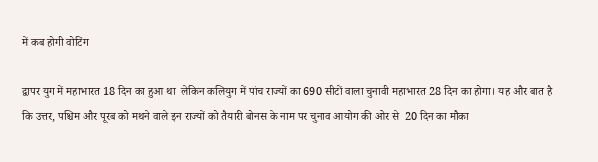में कब होगी वोटिंग

द्वापर युग में महाभारत 18 दिन का हुआ था  लेकिन कलियुग में पांच राज्यों का 690 सीटों वाला चुनावी महाभारत 28 दिन का होगा। यह और बात है कि उत्तर, पश्चिम और पूरब को मथने वाले इन राज्यों को तैयारी बोनस के नाम पर चुनाव आयोग की ओर से  20 दिन का मौका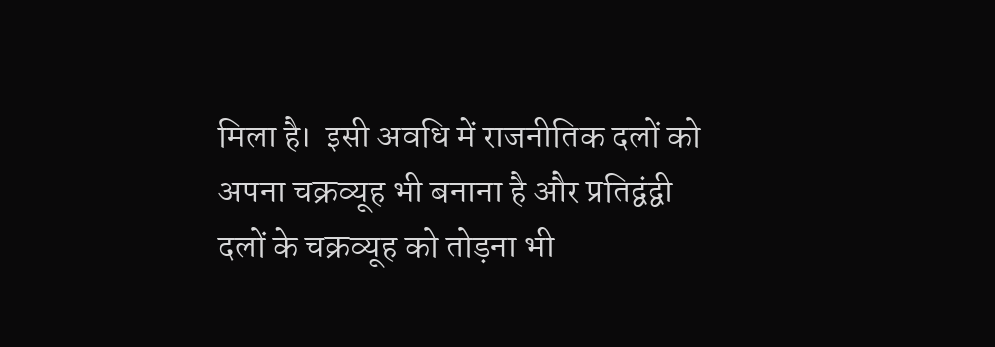मिला है।  इसी अवधि में राजनीतिक दलों को अपना चक्रव्यूह भी बनाना है और प्रतिद्वंद्वी दलों के चक्रव्यूह को तोड़ना भी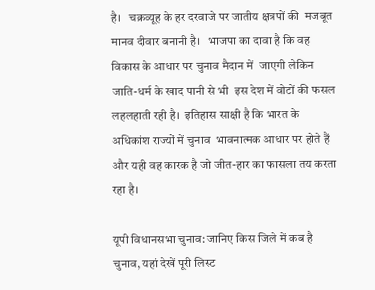है।   चक्रव्यूह के हर दरवाजे पर जातीय क्षत्रपों की  मजबूत मानव दीवार बनानी है।   भाजपा का दावा है कि वह विकास के आधार पर चुनाव मैदान में  जाएगी लेकिन जाति-धर्म के खाद पानी से भी  इस देश में वोटों की फसल लहलहाती रही है।  इतिहास साक्षी है कि भारत के अधिकांश राज्यों में चुनाव  भावनात्मक आधार पर होते हैं  और यही वह कारक है जो जीत-हार का फासला तय करता रहा है।

यूपी विधानसभा चुनाव: जानिए किस जिले में कब है चुनाव, यहां देखें पूरी लिस्ट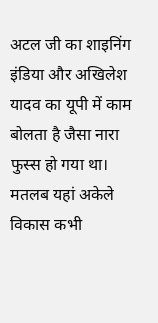अटल जी का शाइनिंग इंडिया और अखिलेश यादव का यूपी में काम बोलता है जैसा नारा फुस्स हो गया था। मतलब यहां अकेले विकास कभी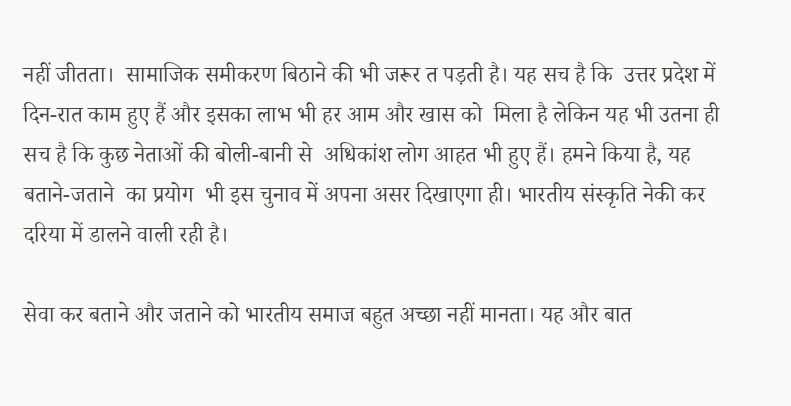नहीं जीतता।  सामाजिक समीकरण बिठाने की भी जरूर त पड़ती है। यह सच है कि  उत्तर प्रदेश में दिन-रात काम हुए हैं और इसका लाभ भी हर आम और खास को  मिला है लेकिन यह भी उतना ही सच है कि कुछ नेताओं की बोली-बानी से  अधिकांश लोग आहत भी हुए हैं। हमने किया है, यह बताने-जताने  का प्रयोग  भी इस चुनाव में अपना असर दिखाएगा ही। भारतीय संस्कृति नेकी कर दरिया में डालने वाली रही है।

सेवा कर बताने और जताने को भारतीय समाज बहुत अच्छा नहीं मानता। यह और बात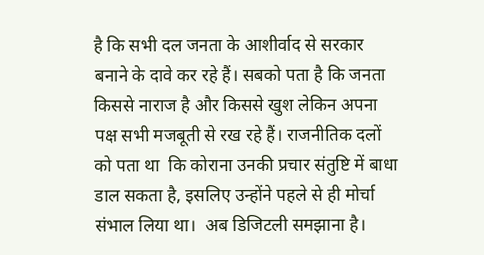है कि सभी दल जनता के आशीर्वाद से सरकार बनाने के दावे कर रहे हैं। सबको पता है कि जनता किससे नाराज है और किससे खुश लेकिन अपना पक्ष सभी मजबूती से रख रहे हैं। राजनीतिक दलों को पता था  कि कोराना उनकी प्रचार संतुष्टि में बाधा डाल सकता है, इसलिए उन्होंने पहले से ही मोर्चा संभाल लिया था।  अब डिजिटली समझाना है।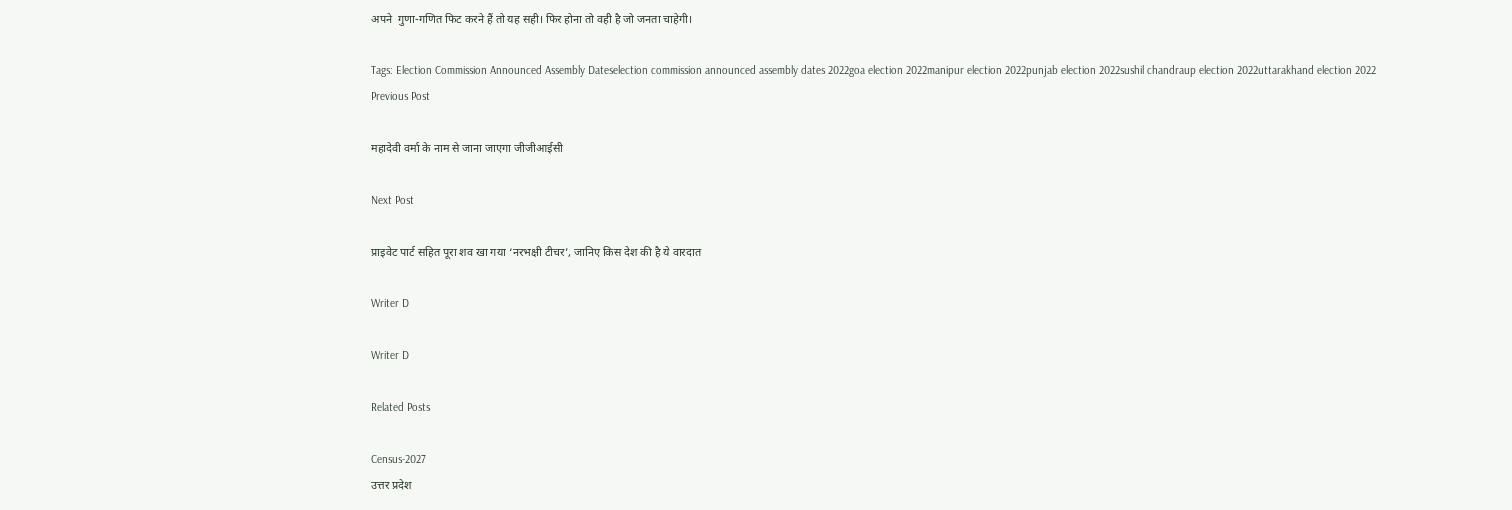अपने  गुणा-गणित फिट करने हैं तो यह सही। फिर होना तो वही है जो जनता चाहेगी।

Tags: Election Commission Announced Assembly Dateselection commission announced assembly dates 2022goa election 2022manipur election 2022punjab election 2022sushil chandraup election 2022uttarakhand election 2022
Previous Post

महादेवी वर्मा के नाम से जाना जाएगा जीजीआईसी

Next Post

प्राइवेट पार्ट सहित पूरा शव खा गया ‘नरभक्षी टीचर’, जानिए किस देश की है ये वारदात

Writer D

Writer D

Related Posts

Census-2027
उत्तर प्रदेश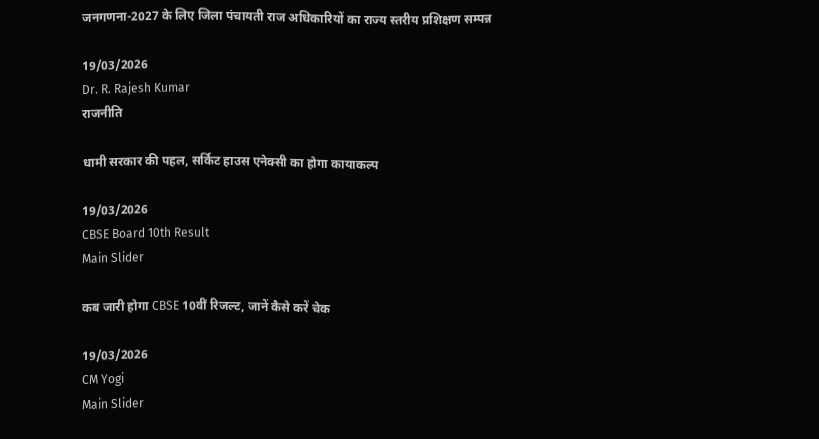जनगणना-2027 के लिए जिला पंचायती राज अधिकारियों का राज्य स्तरीय प्रशिक्षण सम्पन्न

19/03/2026
Dr. R. Rajesh Kumar
राजनीति

धामी सरकार की पहल, सर्किट हाउस एनेक्सी का होगा कायाकल्प

19/03/2026
CBSE Board 10th Result
Main Slider

कब जारी होगा CBSE 10वीं रिजल्ट, जानें कैसे करें चेक

19/03/2026
CM Yogi
Main Slider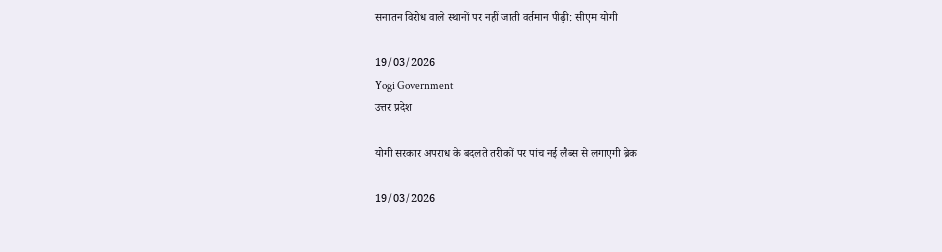सनातन विरोध वाले स्थानों पर नहीं जाती वर्तमान पीढ़ी: सीएम योगी

19/03/2026
Yogi Government
उत्तर प्रदेश

योगी सरकार अपराध के बदलते तरीकों पर पांच नई लैब्स से लगाएगी ब्रेक

19/03/2026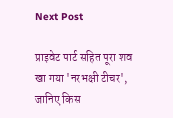Next Post

प्राइवेट पार्ट सहित पूरा शव खा गया 'नरभक्षी टीचर', जानिए किस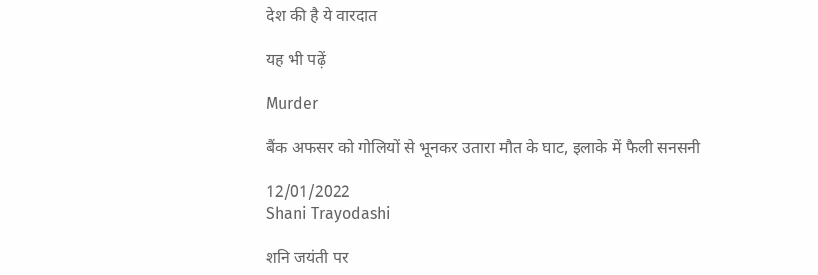देश की है ये वारदात

यह भी पढ़ें

Murder

बैंक अफसर को गोलियों से भूनकर उतारा मौत के घाट, इलाके में फैली सनसनी

12/01/2022
Shani Trayodashi

शनि जयंती पर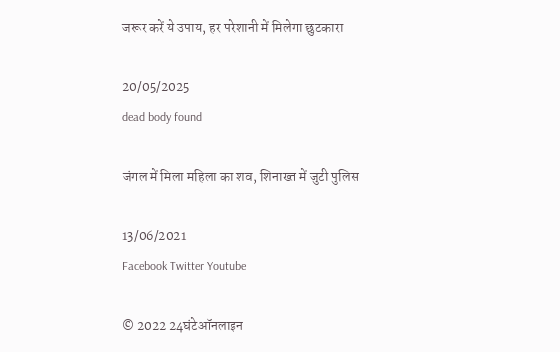जरूर करें ये उपाय, हर परेशानी में मिलेगा छुटकारा

20/05/2025
dead body found

जंगल में मिला महिला का शव, शिनाख्त में जुटी पुलिस

13/06/2021
Facebook Twitter Youtube

© 2022 24घंटेऑनलाइन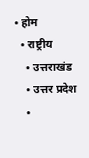• होम
  • राष्ट्रीय
    • उत्तराखंड
    • उत्तर प्रदेश
    •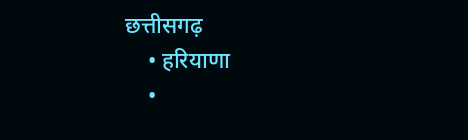छत्तीसगढ़
    • हरियाणा
    •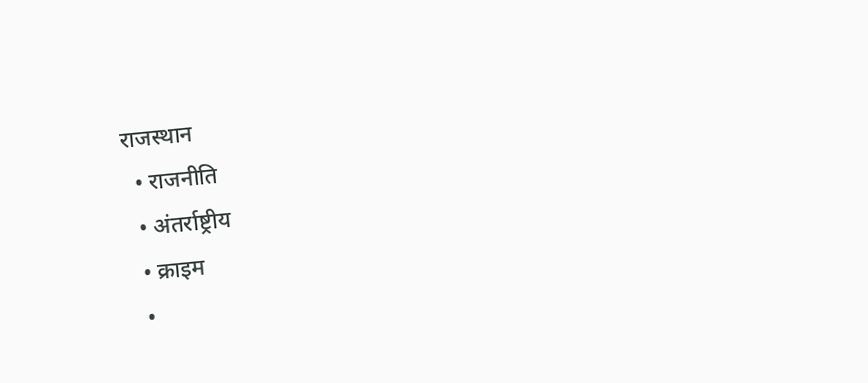राजस्थान
  • राजनीति
  • अंतर्राष्ट्रीय
  • क्राइम
  •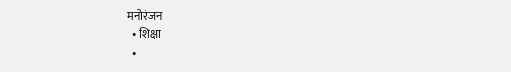मनोरंजन
  • शिक्षा
  •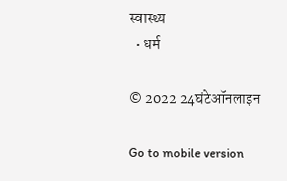स्वास्थ्य
  • धर्म

© 2022 24घंटेऑनलाइन

Go to mobile version